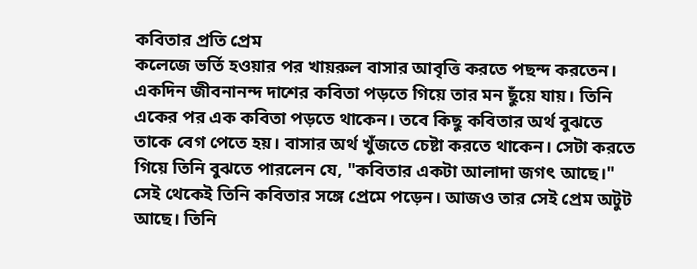কবিতার প্রতি প্রেম
কলেজে ভর্তি হওয়ার পর খায়রুল বাসার আবৃত্তি করতে পছন্দ করতেন। একদিন জীবনানন্দ দাশের কবিতা পড়তে গিয়ে তার মন ছুঁয়ে যায়। তিনি একের পর এক কবিতা পড়তে থাকেন। তবে কিছু কবিতার অর্থ বুঝতে তাকে বেগ পেতে হয়। বাসার অর্থ খুঁজতে চেষ্টা করতে থাকেন। সেটা করতে গিয়ে তিনি বুঝতে পারলেন যে, "কবিতার একটা আলাদা জগৎ আছে।" সেই থেকেই তিনি কবিতার সঙ্গে প্রেমে পড়েন। আজও তার সেই প্রেম অটুট আছে। তিনি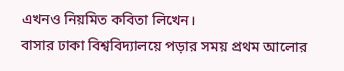এখনও নিয়মিত কবিতা লিখেন।
বাসার ঢাকা বিশ্ববিদ্যালয়ে পড়ার সময় প্রথম আলোর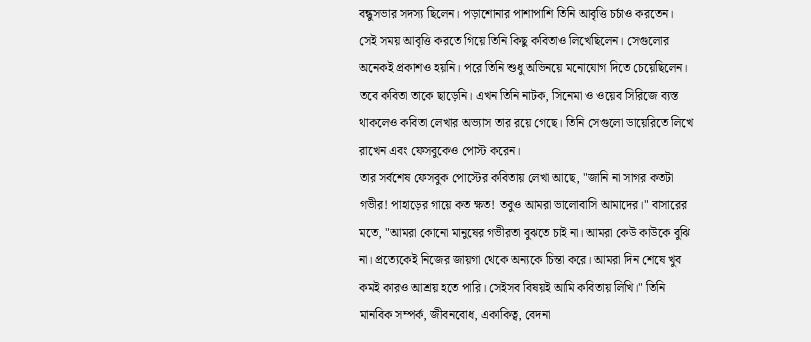বন্ধুসভার সদস্য ছিলেন। পড়াশোনার পাশাপাশি তিনি আবৃত্তি চর্চাও করতেন। সেই সময় আবৃত্তি করতে গিয়ে তিনি কিছু কবিতাও লিখেছিলেন। সেগুলোর অনেকই প্রকাশও হয়নি। পরে তিনি শুধু অভিনয়ে মনোযোগ দিতে চেয়েছিলেন। তবে কবিতা তাকে ছাড়েনি। এখন তিনি নাটক, সিনেমা ও ওয়েব সিরিজে ব্যস্ত থাকলেও কবিতা লেখার অভ্যাস তার রয়ে গেছে। তিনি সেগুলো ডায়েরিতে লিখে রাখেন এবং ফেসবুকেও পোস্ট করেন।
তার সর্বশেষ ফেসবুক পোস্টের কবিতায় লেখা আছে, "জানি না সাগর কতটা গভীর! পাহাড়ের গায়ে কত ক্ষত! তবুও আমরা ভালোবাসি আমাদের।" বাসারের মতে, "আমরা কোনো মানুষের গভীরতা বুঝতে চাই না। আমরা কেউ কাউকে বুঝি না। প্রত্যেকেই নিজের জায়গা থেকে অন্যকে চিন্তা করে। আমরা দিন শেষে খুব কমই কারও আশ্রয় হতে পারি। সেইসব বিষয়ই আমি কবিতায় লিখি।" তিনি মানবিক সম্পর্ক, জীবনবোধ, একাকিত্ব, বেদনা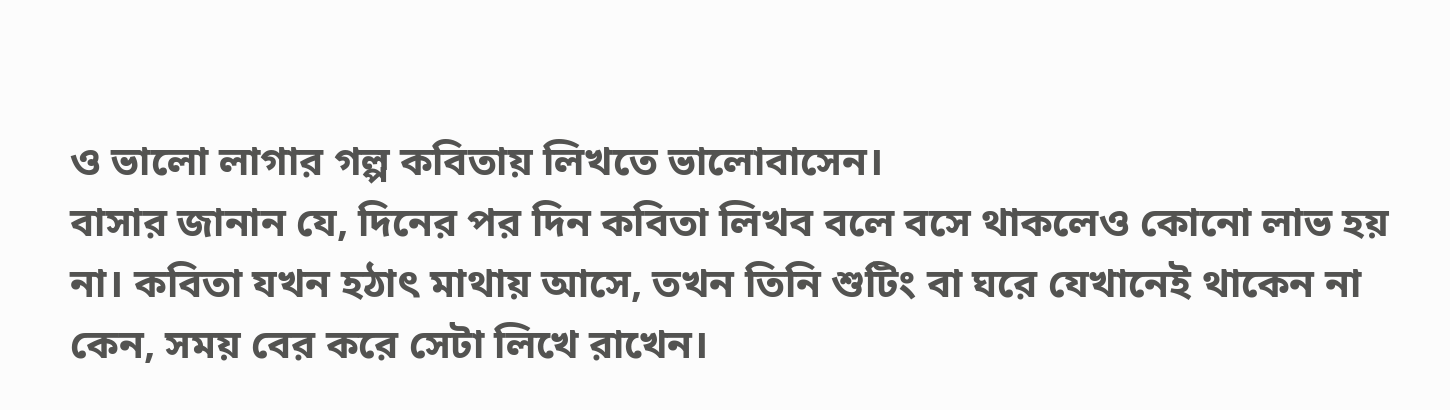ও ভালো লাগার গল্প কবিতায় লিখতে ভালোবাসেন।
বাসার জানান যে, দিনের পর দিন কবিতা লিখব বলে বসে থাকলেও কোনো লাভ হয় না। কবিতা যখন হঠাৎ মাথায় আসে, তখন তিনি শুটিং বা ঘরে যেখানেই থাকেন না কেন, সময় বের করে সেটা লিখে রাখেন।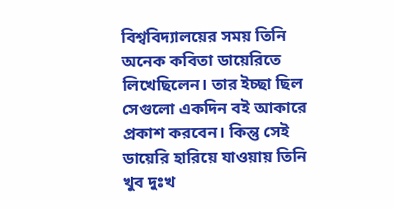বিশ্ববিদ্যালয়ের সময় তিনি অনেক কবিতা ডায়েরিতে লিখেছিলেন। তার ইচ্ছা ছিল সেগুলো একদিন বই আকারে প্রকাশ করবেন। কিন্তু সেই ডায়েরি হারিয়ে যাওয়ায় তিনি খুব দুঃখ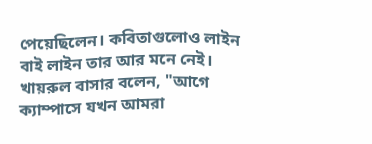পেয়েছিলেন। কবিতাগুলোও লাইন বাই লাইন তার আর মনে নেই।
খায়রুল বাসার বলেন, "আগে ক্যাম্পাসে যখন আমরা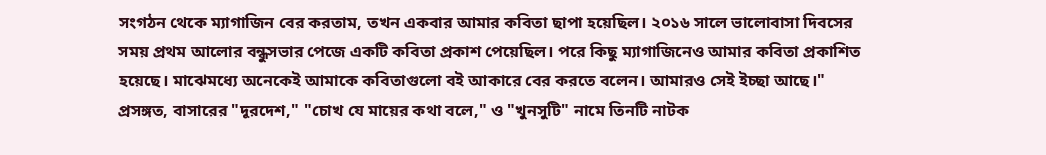সংগঠন থেকে ম্যাগাজিন বের করতাম, তখন একবার আমার কবিতা ছাপা হয়েছিল। ২০১৬ সালে ভালোবাসা দিবসের সময় প্রথম আলোর বন্ধুসভার পেজে একটি কবিতা প্রকাশ পেয়েছিল। পরে কিছু ম্যাগাজিনেও আমার কবিতা প্রকাশিত হয়েছে। মাঝেমধ্যে অনেকেই আমাকে কবিতাগুলো বই আকারে বের করতে বলেন। আমারও সেই ইচ্ছা আছে।"
প্রসঙ্গত, বাসারের "দূরদেশ," "চোখ যে মায়ের কথা বলে," ও "খুনসুটি" নামে তিনটি নাটক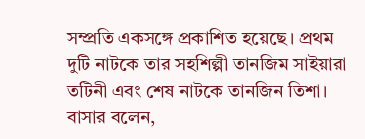সম্প্রতি একসঙ্গে প্রকাশিত হয়েছে। প্রথম দুটি নাটকে তার সহশিল্পী তানজিম সাইয়ারা তটিনী এবং শেষ নাটকে তানজিন তিশা। বাসার বলেন,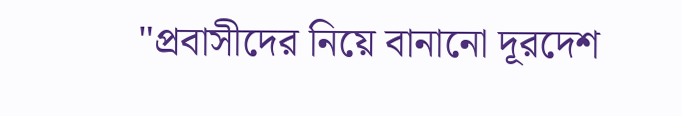"প্রবাসীদের নিয়ে বানানো দূরদেশ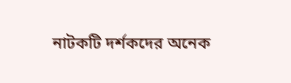নাটকটি দর্শকদের অনেক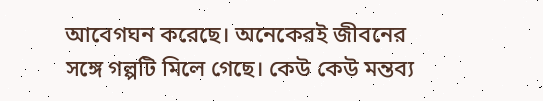আবেগঘন করেছে। অনেকেরই জীবনের সঙ্গে গল্পটি মিলে গেছে। কেউ কেউ মন্তব্য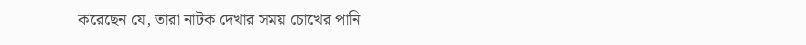করেছেন যে, তারা নাটক দেখার সময় চোখের পানি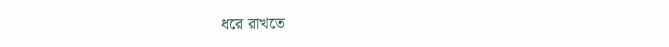ধরে রাখতে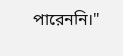পারেননি।"